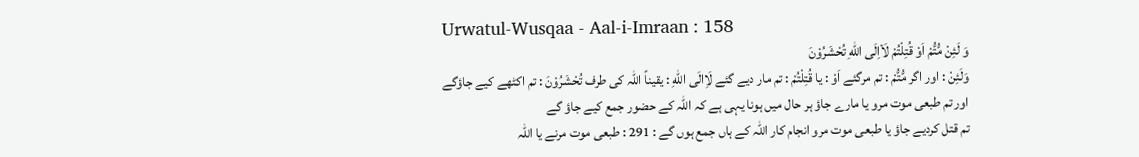Urwatul-Wusqaa - Aal-i-Imraan : 158
وَ لَئِنْ مُّتُّمْ اَوْ قُتِلْتُمْ لَاۡاِلَى اللّٰهِ تُحْشَرُوْنَ
وَلَئِنْ : اور اگر مُّتُّمْ : تم مرگئے اَوْ : یا قُتِلْتُمْ : تم مار دیے گئے لَاِالَى اللّٰهِ : یقیناً اللہ کی طرف تُحْشَرُوْنَ : تم اکٹھے کیے جاؤگے
اور تم طبعی موت مرو یا مارے جاؤ ہر حال میں ہونا یہی ہے کہ اللہ کے حضور جمع کیے جاؤ گے
تم قتل کردیے جاؤ یا طبعی موت مرو انجام کار اللہ کے ہاں جمع ہوں گے : 291 : طبعی موت مرنے یا اللہ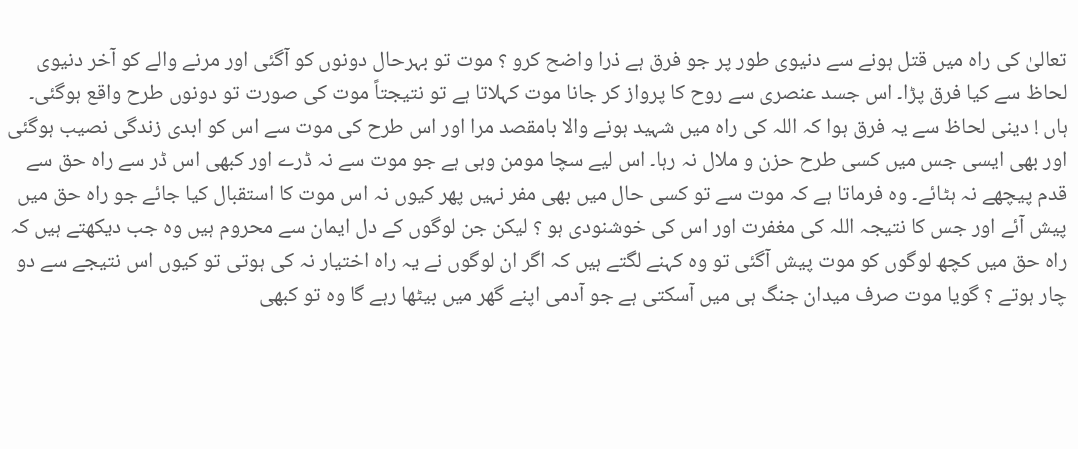تعالیٰ کی راہ میں قتل ہونے سے دنیوی طور پر جو فرق ہے ذرا واضح کرو ؟ موت تو بہرحال دونوں کو آگئی اور مرنے والے کو آخر دنیوی لحاظ سے کیا فرق پڑا۔ اس جسد عنصری سے روح کا پرواز کر جانا موت کہلاتا ہے تو نتیجتاً موت کی صورت تو دونوں طرح واقع ہوگئی۔ ہاں ! دینی لحاظ سے یہ فرق ہوا کہ اللہ کی راہ میں شہید ہونے والا بامقصد مرا اور اس طرح کی موت سے اس کو ابدی زندگی نصیب ہوگئی اور بھی ایسی جس میں کسی طرح حزن و ملال نہ رہا۔ اس لیے سچا مومن وہی ہے جو موت سے نہ ڈرے اور کبھی اس ڈر سے راہ حق سے قدم پیچھے نہ ہٹائے۔ وہ فرماتا ہے کہ موت سے تو کسی حال میں بھی مفر نہیں پھر کیوں نہ اس موت کا استقبال کیا جائے جو راہ حق میں پیش آئے اور جس کا نتیجہ اللہ کی مغفرت اور اس کی خوشنودی ہو ؟ لیکن جن لوگوں کے دل ایمان سے محروم ہیں وہ جب دیکھتے ہیں کہ راہ حق میں کچھ لوگوں کو موت پیش آگئی تو وہ کہنے لگتے ہیں کہ اگر ان لوگوں نے یہ راہ اختیار نہ کی ہوتی تو کیوں اس نتیجے سے دو چار ہوتے ؟ گویا موت صرف میدان جنگ ہی میں آسکتی ہے جو آدمی اپنے گھر میں بیٹھا رہے گا وہ تو کبھی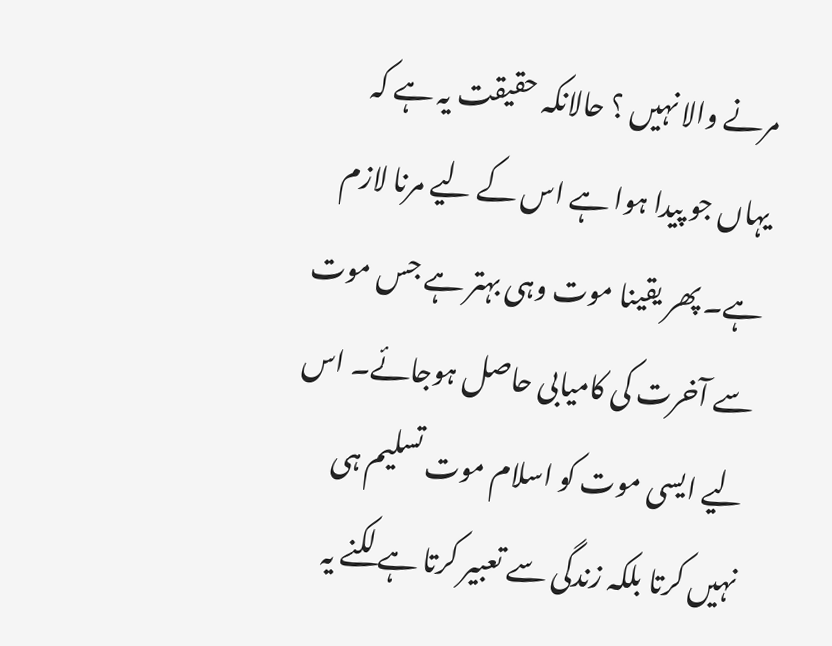مرنے والا نہیں ؟ حالانکہ حقیقت یہ ہے کہ یہاں جو پیدا ہوا ہے اس کے لیے مرنا لازم ہے۔ پھر یقینا موت وہی بہتر ہے جس موت سے آخرت کی کامیابی حاصل ہوجائے۔ اس لیے ایسی موت کو اسلام موت تسلیم ہی نہیں کرتا بلکہ زندگی سے تعبیر کرتا ہے لکنے یہ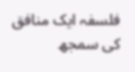فلسفہ ایک منافق کی سمجھ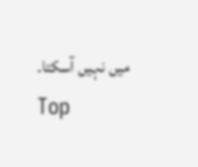میں نہیں آسکتا۔
Top